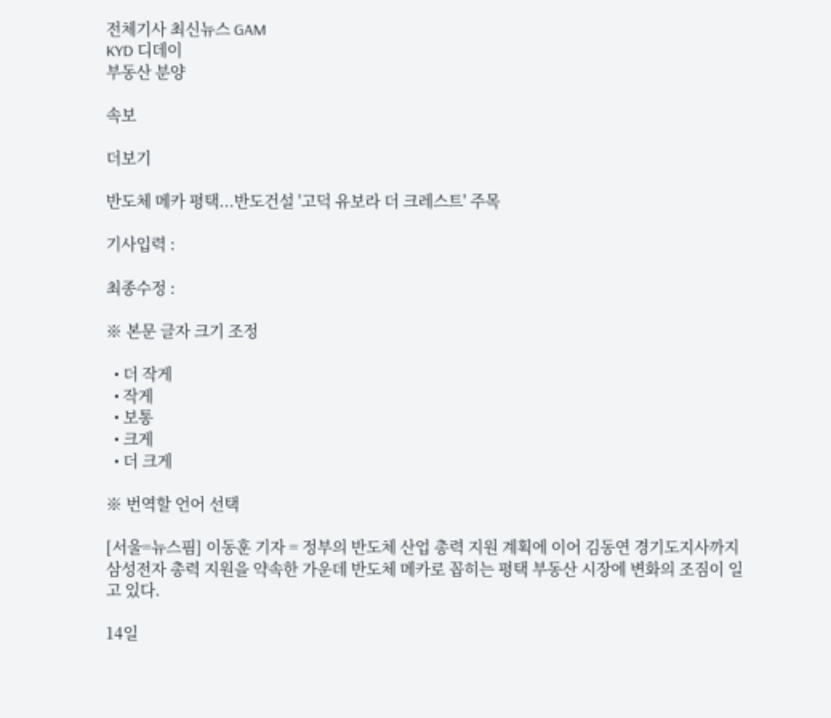전체기사 최신뉴스 GAM
KYD 디데이
부동산 분양

속보

더보기

반도체 메카 평택...반도건설 '고덕 유보라 더 크레스트' 주목

기사입력 :

최종수정 :

※ 본문 글자 크기 조정

  • 더 작게
  • 작게
  • 보통
  • 크게
  • 더 크게

※ 번역할 언어 선택

[서울=뉴스핌] 이동훈 기자 = 정부의 반도체 산업 총력 지원 계획에 이어 김동연 경기도지사까지 삼성전자 총력 지원을 약속한 가운데 반도체 메카로 꼽히는 평택 부동산 시장에 변화의 조짐이 일고 있다.

14일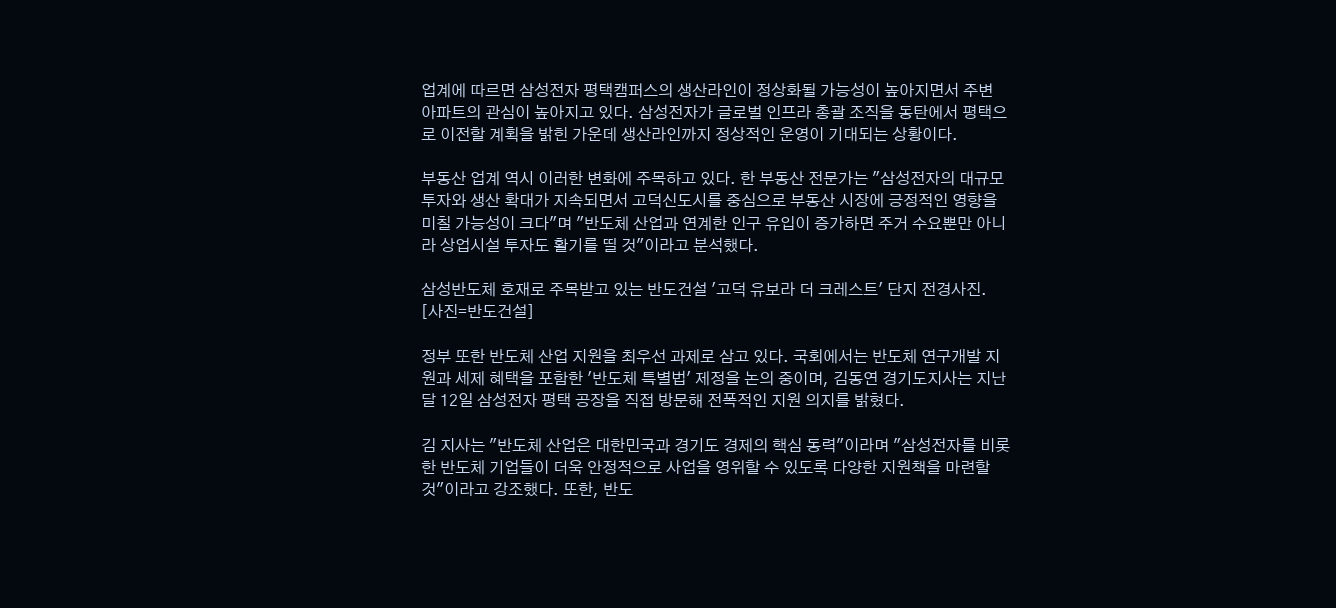업계에 따르면 삼성전자 평택캠퍼스의 생산라인이 정상화될 가능성이 높아지면서 주변 아파트의 관심이 높아지고 있다. 삼성전자가 글로벌 인프라 총괄 조직을 동탄에서 평택으로 이전할 계획을 밝힌 가운데 생산라인까지 정상적인 운영이 기대되는 상황이다.

부동산 업계 역시 이러한 변화에 주목하고 있다. 한 부동산 전문가는 "삼성전자의 대규모 투자와 생산 확대가 지속되면서 고덕신도시를 중심으로 부동산 시장에 긍정적인 영향을 미칠 가능성이 크다"며 "반도체 산업과 연계한 인구 유입이 증가하면 주거 수요뿐만 아니라 상업시설 투자도 활기를 띨 것"이라고 분석했다.

삼성반도체 호재로 주목받고 있는 반도건설 '고덕 유보라 더 크레스트' 단지 전경사진. [사진=반도건설]

정부 또한 반도체 산업 지원을 최우선 과제로 삼고 있다. 국회에서는 반도체 연구개발 지원과 세제 혜택을 포함한 '반도체 특별법' 제정을 논의 중이며, 김동연 경기도지사는 지난달 12일 삼성전자 평택 공장을 직접 방문해 전폭적인 지원 의지를 밝혔다.

김 지사는 "반도체 산업은 대한민국과 경기도 경제의 핵심 동력"이라며 "삼성전자를 비롯한 반도체 기업들이 더욱 안정적으로 사업을 영위할 수 있도록 다양한 지원책을 마련할 것"이라고 강조했다. 또한, 반도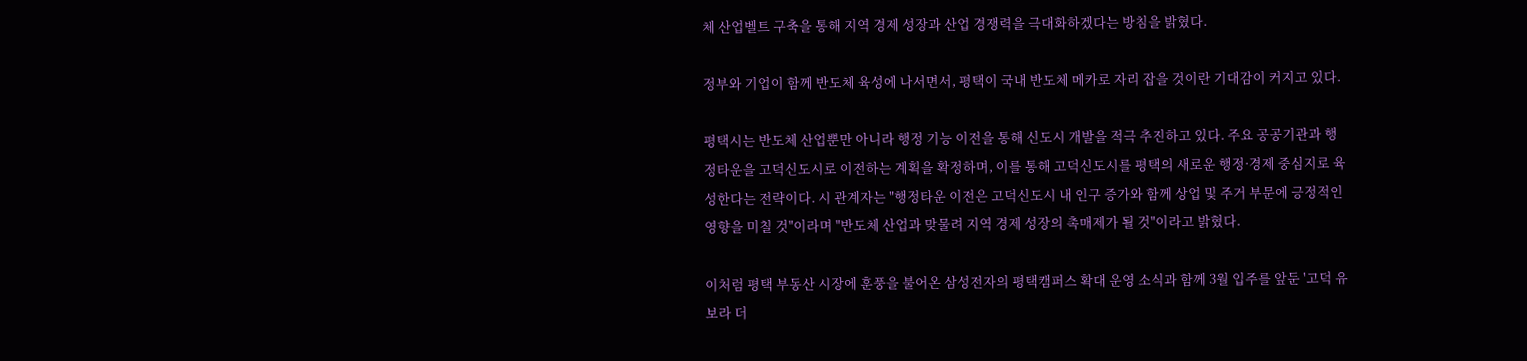체 산업벨트 구축을 통해 지역 경제 성장과 산업 경쟁력을 극대화하겠다는 방침을 밝혔다.

정부와 기업이 함께 반도체 육성에 나서면서, 평택이 국내 반도체 메카로 자리 잡을 것이란 기대감이 커지고 있다.

평택시는 반도체 산업뿐만 아니라 행정 기능 이전을 통해 신도시 개발을 적극 추진하고 있다. 주요 공공기관과 행정타운을 고덕신도시로 이전하는 계획을 확정하며, 이를 통해 고덕신도시를 평택의 새로운 행정·경제 중심지로 육성한다는 전략이다. 시 관계자는 "행정타운 이전은 고덕신도시 내 인구 증가와 함께 상업 및 주거 부문에 긍정적인 영향을 미칠 것"이라며 "반도체 산업과 맞물려 지역 경제 성장의 촉매제가 될 것"이라고 밝혔다.

이처럼 평택 부동산 시장에 훈풍을 불어온 삼성전자의 평택캠퍼스 확대 운영 소식과 함께 3월 입주를 앞둔 '고덕 유보라 더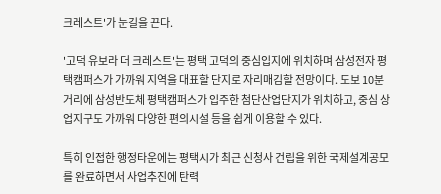크레스트'가 눈길을 끈다.

'고덕 유보라 더 크레스트'는 평택 고덕의 중심입지에 위치하며 삼성전자 평택캠퍼스가 가까워 지역을 대표할 단지로 자리매김할 전망이다. 도보 10분 거리에 삼성반도체 평택캠퍼스가 입주한 첨단산업단지가 위치하고, 중심 상업지구도 가까워 다양한 편의시설 등을 쉽게 이용할 수 있다.

특히 인접한 행정타운에는 평택시가 최근 신청사 건립을 위한 국제설계공모를 완료하면서 사업추진에 탄력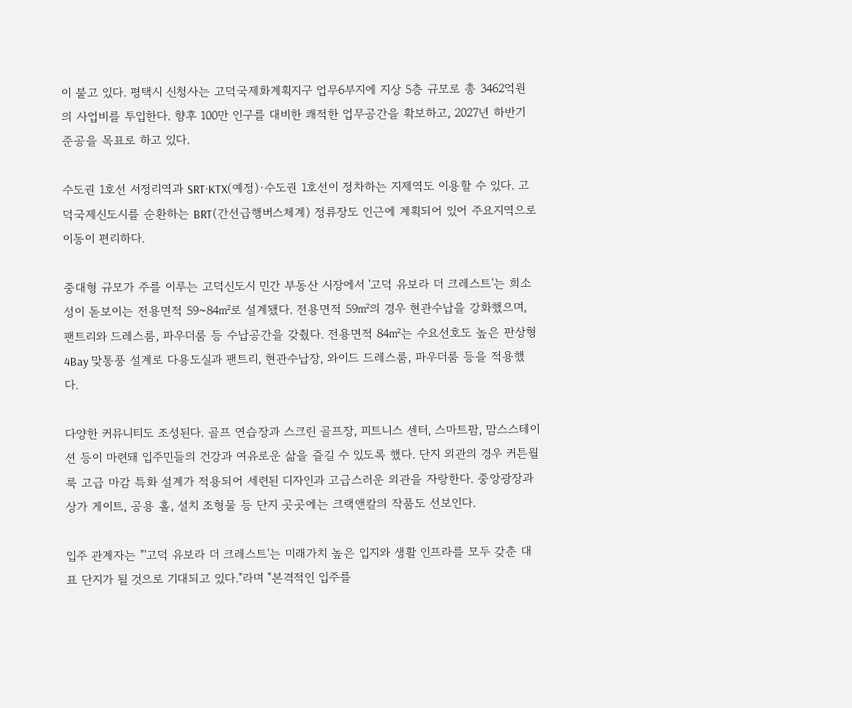이 붙고 있다. 평택시 신청사는 고덕국제화계획지구 업무6부지에 지상 5층 규모로 총 3462억원의 사업비를 투입한다. 향후 100만 인구를 대비한 쾌적한 업무공간을 확보하고, 2027년 하반기 준공을 목표로 하고 있다.

수도권 1호선 서정리역과 SRT·KTX(예정)·수도권 1호선이 정차하는 지제역도 이용할 수 있다. 고덕국제신도시를 순환하는 BRT(간선급행버스체계) 정류장도 인근에 계획되어 있어 주요지역으로 이동이 편리하다.

중대형 규모가 주를 이루는 고덕신도시 민간 부동산 시장에서 '고덕 유보라 더 크레스트'는 희소성이 돋보이는 전용면적 59~84㎡로 설계됐다. 전용면적 59㎡의 경우 현관수납을 강화했으며, 팬트리와 드레스룸, 파우더룸 등 수납공간을 갖췄다. 전용면적 84㎡는 수요선호도 높은 판상형 4Bay 맞통풍 설계로 다용도실과 팬트리, 현관수납장, 와이드 드레스룸, 파우더룸 등을 적용했다.

다양한 커뮤니티도 조성된다. 골프 연습장과 스크린 골프장, 피트니스 센터, 스마트팜, 맘스스테이션 등이 마련돼 입주민들의 건강과 여유로운 삶을 즐길 수 있도록 했다. 단지 외관의 경우 커튼월룩 고급 마감 특화 설계가 적용되어 세련된 디자인과 고급스러운 외관을 자랑한다. 중앙광장과 상가 게이트, 공용 홀, 설치 조형물 등 단지 곳곳에는 크랙앤칼의 작품도 선보인다.

입주 관계자는 "'고덕 유보라 더 크레스트'는 미래가치 높은 입지와 생활 인프라를 모두 갖춘 대표 단지가 될 것으로 기대되고 있다."라며 "본격적인 입주를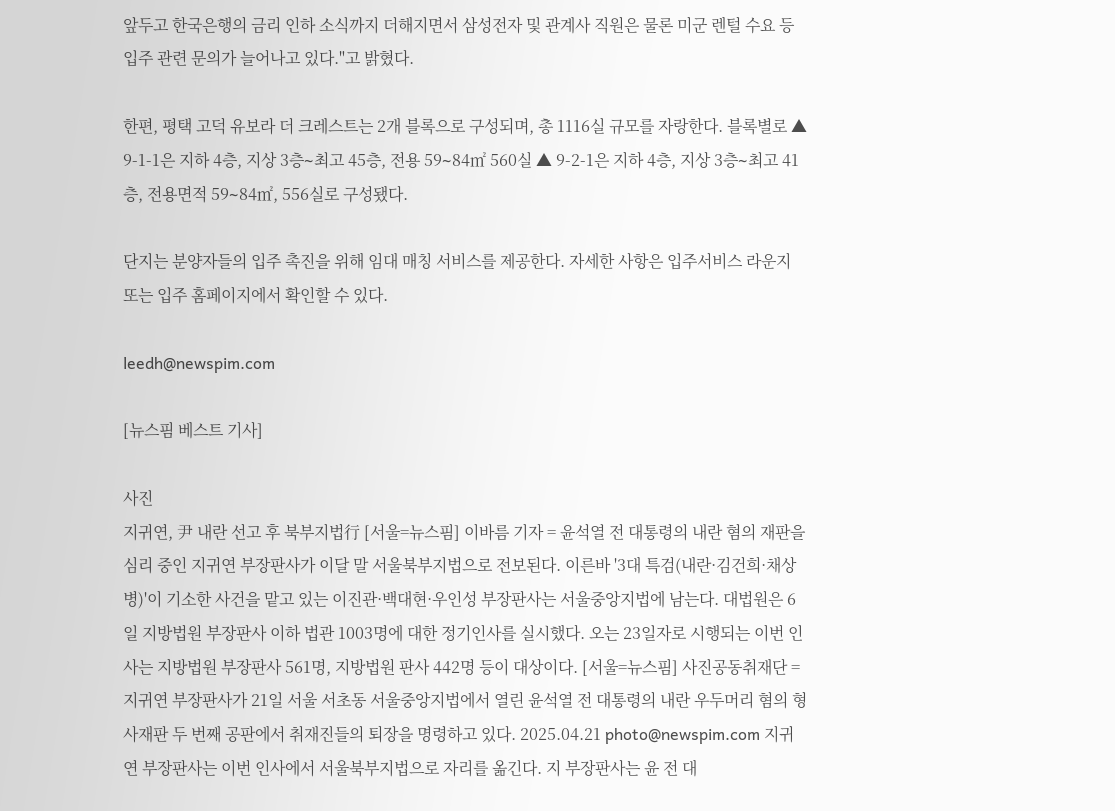앞두고 한국은행의 금리 인하 소식까지 더해지면서 삼성전자 및 관계사 직원은 물론 미군 렌털 수요 등 입주 관련 문의가 늘어나고 있다."고 밝혔다.

한편, 평택 고덕 유보라 더 크레스트는 2개 블록으로 구성되며, 총 1116실 규모를 자랑한다. 블록별로 ▲ 9-1-1은 지하 4층, 지상 3층∼최고 45층, 전용 59∼84㎡ 560실 ▲ 9-2-1은 지하 4층, 지상 3층∼최고 41층, 전용면적 59∼84㎡, 556실로 구성됐다.

단지는 분양자들의 입주 촉진을 위해 임대 매칭 서비스를 제공한다. 자세한 사항은 입주서비스 라운지 또는 입주 홈페이지에서 확인할 수 있다.

leedh@newspim.com

[뉴스핌 베스트 기사]

사진
지귀연, 尹 내란 선고 후 북부지법行 [서울=뉴스핌] 이바름 기자 = 윤석열 전 대통령의 내란 혐의 재판을 심리 중인 지귀연 부장판사가 이달 말 서울북부지법으로 전보된다. 이른바 '3대 특검(내란·김건희·채상병)'이 기소한 사건을 맡고 있는 이진관·백대현·우인성 부장판사는 서울중앙지법에 남는다. 대법원은 6일 지방법원 부장판사 이하 법관 1003명에 대한 정기인사를 실시했다. 오는 23일자로 시행되는 이번 인사는 지방법원 부장판사 561명, 지방법원 판사 442명 등이 대상이다. [서울=뉴스핌] 사진공동취재단 = 지귀연 부장판사가 21일 서울 서초동 서울중앙지법에서 열린 윤석열 전 대통령의 내란 우두머리 혐의 형사재판 두 번째 공판에서 취재진들의 퇴장을 명령하고 있다. 2025.04.21 photo@newspim.com 지귀연 부장판사는 이번 인사에서 서울북부지법으로 자리를 옮긴다. 지 부장판사는 윤 전 대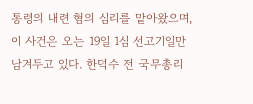통령의 내련 혐의 심리를 맡아왔으며, 이 사건은 오는 19일 1심 선고기일만 남겨두고 있다. 한덕수 전 국무총리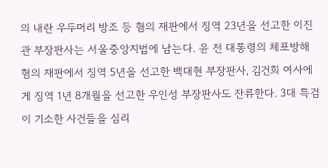의 내란 우두머리 방조 등 혐의 재판에서 징역 23년을 선고한 이진관 부장판사는 서울중앙지법에 남는다. 윤 전 대통령의 체포방해 혐의 재판에서 징역 5년을 선고한 백대현 부장판사, 김건희 여사에게 징역 1년 8개월을 선고한 우인성 부장판사도 잔류한다. 3대 특검이 기소한 사건들을 심리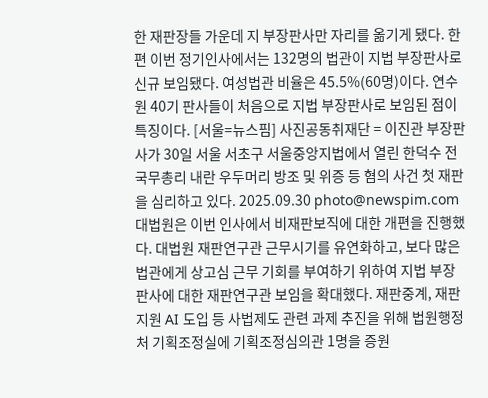한 재판장들 가운데 지 부장판사만 자리를 옮기게 됐다. 한편 이번 정기인사에서는 132명의 법관이 지법 부장판사로 신규 보임됐다. 여성법관 비율은 45.5%(60명)이다. 연수원 40기 판사들이 처음으로 지법 부장판사로 보임된 점이 특징이다. [서울=뉴스핌] 사진공동취재단 = 이진관 부장판사가 30일 서울 서초구 서울중앙지법에서 열린 한덕수 전 국무총리 내란 우두머리 방조 및 위증 등 혐의 사건 첫 재판을 심리하고 있다. 2025.09.30 photo@newspim.com 대법원은 이번 인사에서 비재판보직에 대한 개편을 진행했다. 대법원 재판연구관 근무시기를 유연화하고, 보다 많은 법관에게 상고심 근무 기회를 부여하기 위하여 지법 부장판사에 대한 재판연구관 보임을 확대했다. 재판중계, 재판지원 AI 도입 등 사법제도 관련 과제 추진을 위해 법원행정처 기획조정실에 기획조정심의관 1명을 증원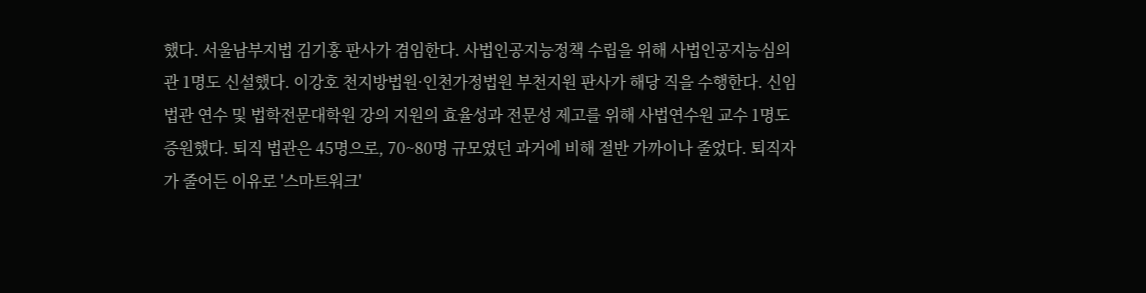했다. 서울남부지법 김기홍 판사가 겸임한다. 사법인공지능정책 수립을 위해 사법인공지능심의관 1명도 신설했다. 이강호 천지방법원·인천가정법원 부천지원 판사가 해당 직을 수행한다. 신임법관 연수 및 법학전문대학원 강의 지원의 효율성과 전문성 제고를 위해 사법연수원 교수 1명도 증원했다. 퇴직 법관은 45명으로, 70~80명 규모였던 과거에 비해 절반 가까이나 줄었다. 퇴직자가 줄어든 이유로 '스마트워크'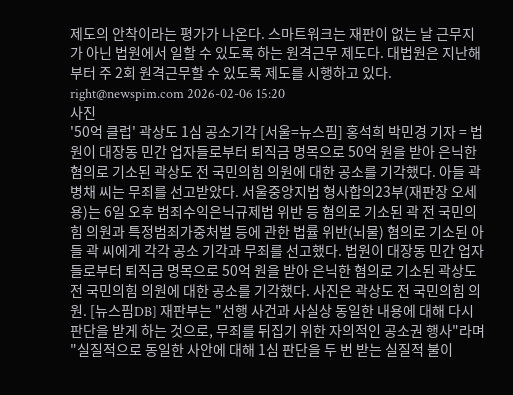제도의 안착이라는 평가가 나온다. 스마트워크는 재판이 없는 날 근무지가 아닌 법원에서 일할 수 있도록 하는 원격근무 제도다. 대법원은 지난해부터 주 2회 원격근무할 수 있도록 제도를 시행하고 있다. right@newspim.com 2026-02-06 15:20
사진
'50억 클럽' 곽상도 1심 공소기각 [서울=뉴스핌] 홍석희 박민경 기자 = 법원이 대장동 민간 업자들로부터 퇴직금 명목으로 50억 원을 받아 은닉한 혐의로 기소된 곽상도 전 국민의힘 의원에 대한 공소를 기각했다. 아들 곽병채 씨는 무죄를 선고받았다. 서울중앙지법 형사합의23부(재판장 오세용)는 6일 오후 범죄수익은닉규제법 위반 등 혐의로 기소된 곽 전 국민의힘 의원과 특정범죄가중처벌 등에 관한 법률 위반(뇌물) 혐의로 기소된 아들 곽 씨에게 각각 공소 기각과 무죄를 선고했다. 법원이 대장동 민간 업자들로부터 퇴직금 명목으로 50억 원을 받아 은닉한 혐의로 기소된 곽상도 전 국민의힘 의원에 대한 공소를 기각했다. 사진은 곽상도 전 국민의힘 의원. [뉴스핌DB] 재판부는 "선행 사건과 사실상 동일한 내용에 대해 다시 판단을 받게 하는 것으로, 무죄를 뒤집기 위한 자의적인 공소권 행사"라며 "실질적으로 동일한 사안에 대해 1심 판단을 두 번 받는 실질적 불이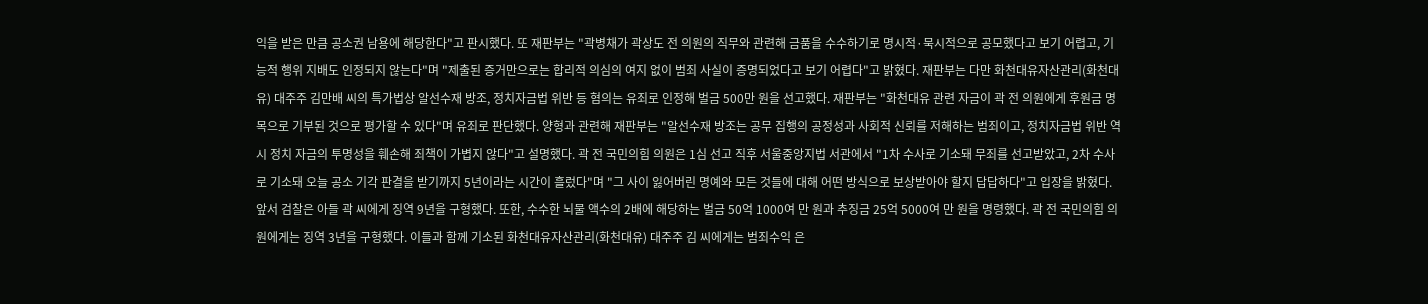익을 받은 만큼 공소권 남용에 해당한다"고 판시했다. 또 재판부는 "곽병채가 곽상도 전 의원의 직무와 관련해 금품을 수수하기로 명시적·묵시적으로 공모했다고 보기 어렵고, 기능적 행위 지배도 인정되지 않는다"며 "제출된 증거만으로는 합리적 의심의 여지 없이 범죄 사실이 증명되었다고 보기 어렵다"고 밝혔다. 재판부는 다만 화천대유자산관리(화천대유) 대주주 김만배 씨의 특가법상 알선수재 방조, 정치자금법 위반 등 혐의는 유죄로 인정해 벌금 500만 원을 선고했다. 재판부는 "화천대유 관련 자금이 곽 전 의원에게 후원금 명목으로 기부된 것으로 평가할 수 있다"며 유죄로 판단했다. 양형과 관련해 재판부는 "알선수재 방조는 공무 집행의 공정성과 사회적 신뢰를 저해하는 범죄이고, 정치자금법 위반 역시 정치 자금의 투명성을 훼손해 죄책이 가볍지 않다"고 설명했다. 곽 전 국민의힘 의원은 1심 선고 직후 서울중앙지법 서관에서 "1차 수사로 기소돼 무죄를 선고받았고, 2차 수사로 기소돼 오늘 공소 기각 판결을 받기까지 5년이라는 시간이 흘렀다"며 "그 사이 잃어버린 명예와 모든 것들에 대해 어떤 방식으로 보상받아야 할지 답답하다"고 입장을 밝혔다. 앞서 검찰은 아들 곽 씨에게 징역 9년을 구형했다. 또한, 수수한 뇌물 액수의 2배에 해당하는 벌금 50억 1000여 만 원과 추징금 25억 5000여 만 원을 명령했다. 곽 전 국민의힘 의원에게는 징역 3년을 구형했다. 이들과 함께 기소된 화천대유자산관리(화천대유) 대주주 김 씨에게는 범죄수익 은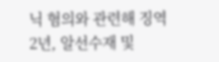닉 혐의와 관련해 징역 2년, 알선수재 및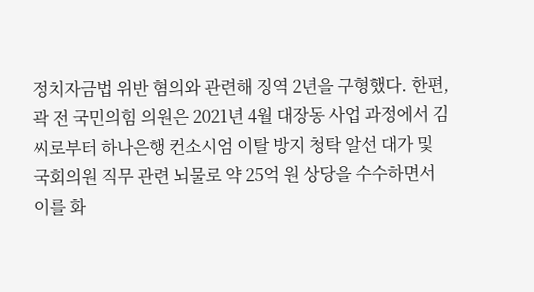정치자금법 위반 혐의와 관련해 징역 2년을 구형했다. 한편, 곽 전 국민의힘 의원은 2021년 4월 대장동 사업 과정에서 김 씨로부터 하나은행 컨소시엄 이탈 방지 청탁 알선 대가 및 국회의원 직무 관련 뇌물로 약 25억 원 상당을 수수하면서 이를 화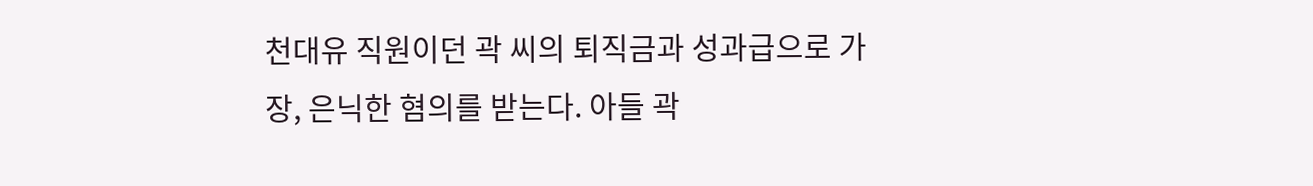천대유 직원이던 곽 씨의 퇴직금과 성과급으로 가장, 은닉한 혐의를 받는다. 아들 곽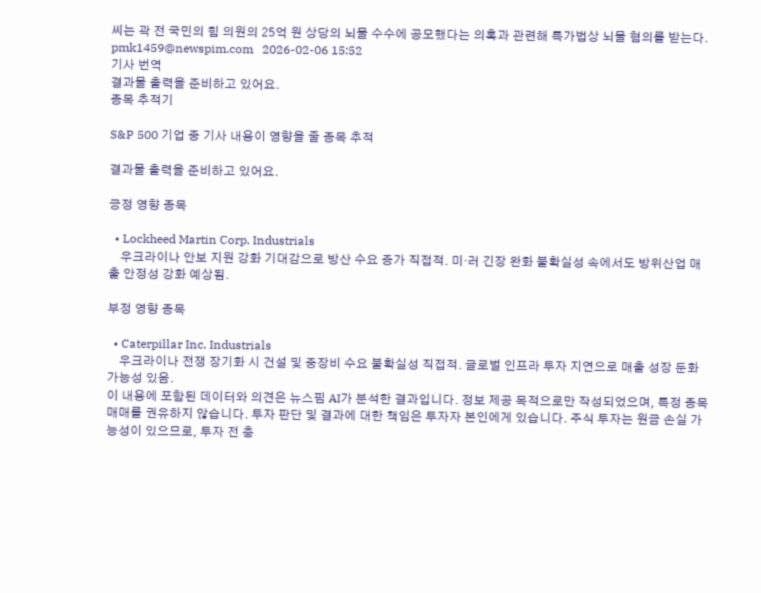씨는 곽 전 국민의 힘 의원의 25억 원 상당의 뇌물 수수에 공모했다는 의혹과 관련해 특가법상 뇌물 혐의를 받는다. pmk1459@newspim.com   2026-02-06 15:52
기사 번역
결과물 출력을 준비하고 있어요.
종목 추적기

S&P 500 기업 중 기사 내용이 영향을 줄 종목 추적

결과물 출력을 준비하고 있어요.

긍정 영향 종목

  • Lockheed Martin Corp. Industrials
    우크라이나 안보 지원 강화 기대감으로 방산 수요 증가 직접적. 미·러 긴장 완화 불확실성 속에서도 방위산업 매출 안정성 강화 예상됨.

부정 영향 종목

  • Caterpillar Inc. Industrials
    우크라이나 전쟁 장기화 시 건설 및 중장비 수요 불확실성 직접적. 글로벌 인프라 투자 지연으로 매출 성장 둔화 가능성 있음.
이 내용에 포함된 데이터와 의견은 뉴스핌 AI가 분석한 결과입니다. 정보 제공 목적으로만 작성되었으며, 특정 종목 매매를 권유하지 않습니다. 투자 판단 및 결과에 대한 책임은 투자자 본인에게 있습니다. 주식 투자는 원금 손실 가능성이 있으므로, 투자 전 충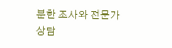분한 조사와 전문가 상담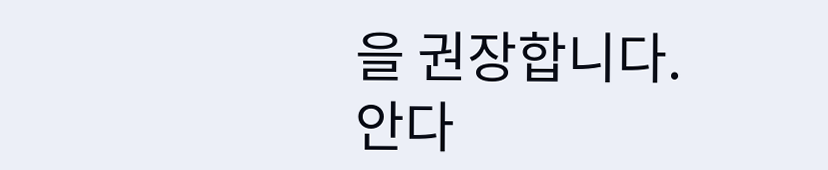을 권장합니다.
안다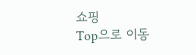쇼핑
Top으로 이동